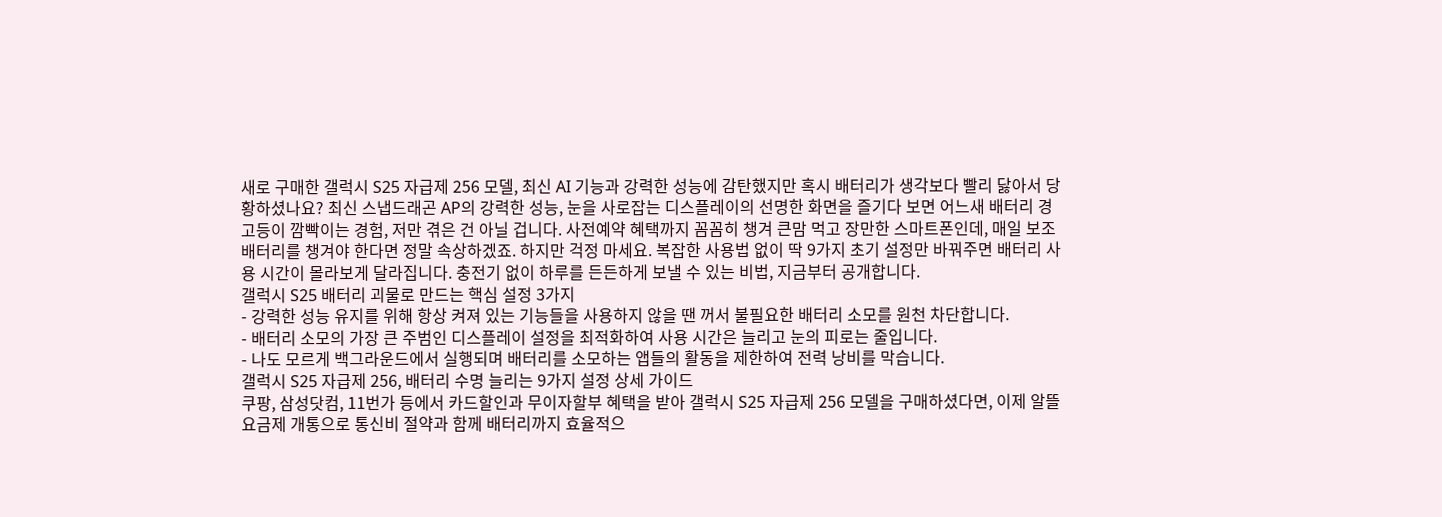새로 구매한 갤럭시 S25 자급제 256 모델, 최신 AI 기능과 강력한 성능에 감탄했지만 혹시 배터리가 생각보다 빨리 닳아서 당황하셨나요? 최신 스냅드래곤 AP의 강력한 성능, 눈을 사로잡는 디스플레이의 선명한 화면을 즐기다 보면 어느새 배터리 경고등이 깜빡이는 경험, 저만 겪은 건 아닐 겁니다. 사전예약 혜택까지 꼼꼼히 챙겨 큰맘 먹고 장만한 스마트폰인데, 매일 보조배터리를 챙겨야 한다면 정말 속상하겠죠. 하지만 걱정 마세요. 복잡한 사용법 없이 딱 9가지 초기 설정만 바꿔주면 배터리 사용 시간이 몰라보게 달라집니다. 충전기 없이 하루를 든든하게 보낼 수 있는 비법, 지금부터 공개합니다.
갤럭시 S25 배터리 괴물로 만드는 핵심 설정 3가지
- 강력한 성능 유지를 위해 항상 켜져 있는 기능들을 사용하지 않을 땐 꺼서 불필요한 배터리 소모를 원천 차단합니다.
- 배터리 소모의 가장 큰 주범인 디스플레이 설정을 최적화하여 사용 시간은 늘리고 눈의 피로는 줄입니다.
- 나도 모르게 백그라운드에서 실행되며 배터리를 소모하는 앱들의 활동을 제한하여 전력 낭비를 막습니다.
갤럭시 S25 자급제 256, 배터리 수명 늘리는 9가지 설정 상세 가이드
쿠팡, 삼성닷컴, 11번가 등에서 카드할인과 무이자할부 혜택을 받아 갤럭시 S25 자급제 256 모델을 구매하셨다면, 이제 알뜰요금제 개통으로 통신비 절약과 함께 배터리까지 효율적으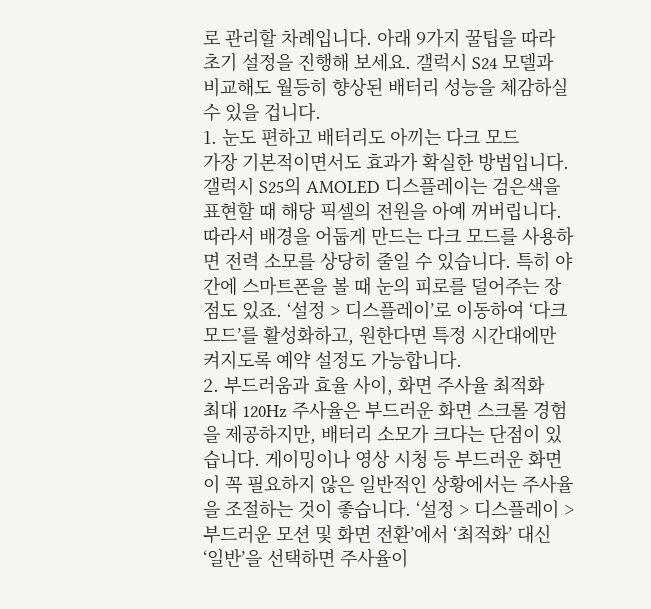로 관리할 차례입니다. 아래 9가지 꿀팁을 따라 초기 설정을 진행해 보세요. 갤럭시 S24 모델과 비교해도 월등히 향상된 배터리 성능을 체감하실 수 있을 겁니다.
1. 눈도 편하고 배터리도 아끼는 다크 모드
가장 기본적이면서도 효과가 확실한 방법입니다. 갤럭시 S25의 AMOLED 디스플레이는 검은색을 표현할 때 해당 픽셀의 전원을 아예 꺼버립니다. 따라서 배경을 어둡게 만드는 다크 모드를 사용하면 전력 소모를 상당히 줄일 수 있습니다. 특히 야간에 스마트폰을 볼 때 눈의 피로를 덜어주는 장점도 있죠. ‘설정 > 디스플레이’로 이동하여 ‘다크 모드’를 활성화하고, 원한다면 특정 시간대에만 켜지도록 예약 설정도 가능합니다.
2. 부드러움과 효율 사이, 화면 주사율 최적화
최대 120Hz 주사율은 부드러운 화면 스크롤 경험을 제공하지만, 배터리 소모가 크다는 단점이 있습니다. 게이밍이나 영상 시청 등 부드러운 화면이 꼭 필요하지 않은 일반적인 상황에서는 주사율을 조절하는 것이 좋습니다. ‘설정 > 디스플레이 > 부드러운 모션 및 화면 전환’에서 ‘최적화’ 대신 ‘일반’을 선택하면 주사율이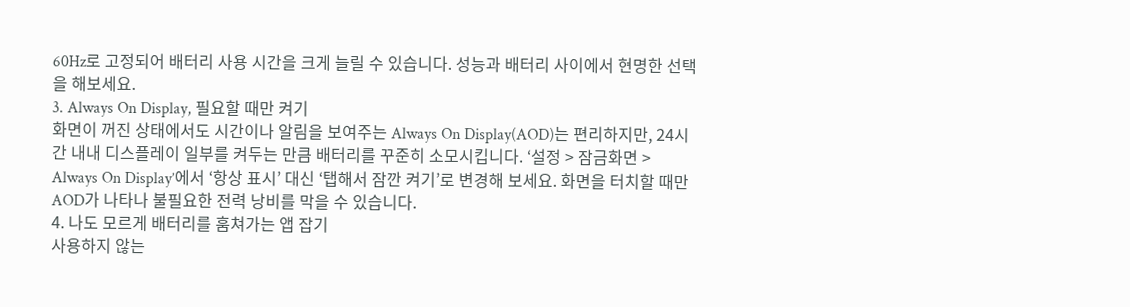60Hz로 고정되어 배터리 사용 시간을 크게 늘릴 수 있습니다. 성능과 배터리 사이에서 현명한 선택을 해보세요.
3. Always On Display, 필요할 때만 켜기
화면이 꺼진 상태에서도 시간이나 알림을 보여주는 Always On Display(AOD)는 편리하지만, 24시간 내내 디스플레이 일부를 켜두는 만큼 배터리를 꾸준히 소모시킵니다. ‘설정 > 잠금화면 > Always On Display’에서 ‘항상 표시’ 대신 ‘탭해서 잠깐 켜기’로 변경해 보세요. 화면을 터치할 때만 AOD가 나타나 불필요한 전력 낭비를 막을 수 있습니다.
4. 나도 모르게 배터리를 훔쳐가는 앱 잡기
사용하지 않는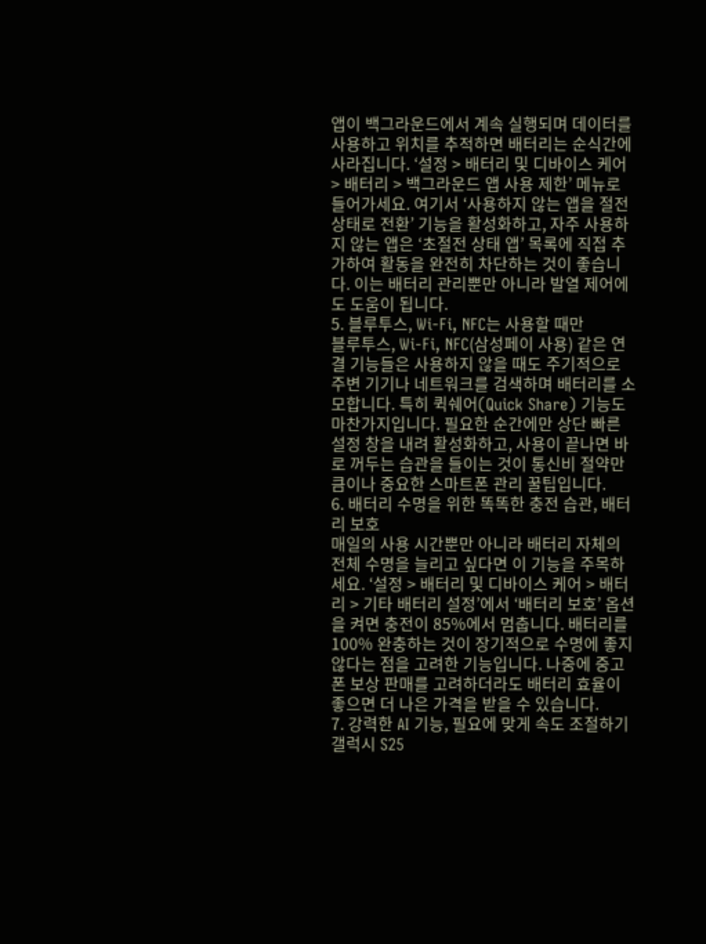앱이 백그라운드에서 계속 실행되며 데이터를 사용하고 위치를 추적하면 배터리는 순식간에 사라집니다. ‘설정 > 배터리 및 디바이스 케어 > 배터리 > 백그라운드 앱 사용 제한’ 메뉴로 들어가세요. 여기서 ‘사용하지 않는 앱을 절전 상태로 전환’ 기능을 활성화하고, 자주 사용하지 않는 앱은 ‘초절전 상태 앱’ 목록에 직접 추가하여 활동을 완전히 차단하는 것이 좋습니다. 이는 배터리 관리뿐만 아니라 발열 제어에도 도움이 됩니다.
5. 블루투스, Wi-Fi, NFC는 사용할 때만
블루투스, Wi-Fi, NFC(삼성페이 사용) 같은 연결 기능들은 사용하지 않을 때도 주기적으로 주변 기기나 네트워크를 검색하며 배터리를 소모합니다. 특히 퀵쉐어(Quick Share) 기능도 마찬가지입니다. 필요한 순간에만 상단 빠른 설정 창을 내려 활성화하고, 사용이 끝나면 바로 꺼두는 습관을 들이는 것이 통신비 절약만큼이나 중요한 스마트폰 관리 꿀팁입니다.
6. 배터리 수명을 위한 똑똑한 충전 습관, 배터리 보호
매일의 사용 시간뿐만 아니라 배터리 자체의 전체 수명을 늘리고 싶다면 이 기능을 주목하세요. ‘설정 > 배터리 및 디바이스 케어 > 배터리 > 기타 배터리 설정’에서 ‘배터리 보호’ 옵션을 켜면 충전이 85%에서 멈춥니다. 배터리를 100% 완충하는 것이 장기적으로 수명에 좋지 않다는 점을 고려한 기능입니다. 나중에 중고폰 보상 판매를 고려하더라도 배터리 효율이 좋으면 더 나은 가격을 받을 수 있습니다.
7. 강력한 AI 기능, 필요에 맞게 속도 조절하기
갤럭시 S25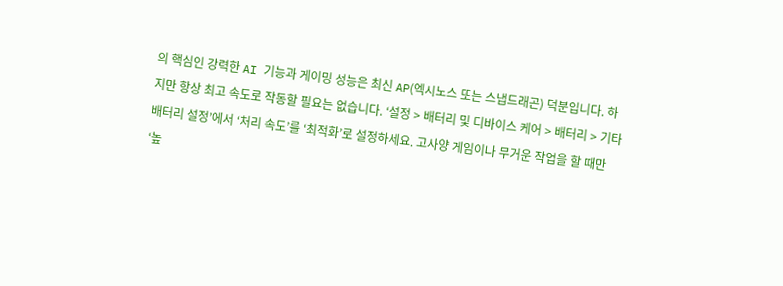의 핵심인 강력한 AI 기능과 게이밍 성능은 최신 AP(엑시노스 또는 스냅드래곤) 덕분입니다. 하지만 항상 최고 속도로 작동할 필요는 없습니다. ‘설정 > 배터리 및 디바이스 케어 > 배터리 > 기타 배터리 설정’에서 ‘처리 속도’를 ‘최적화’로 설정하세요. 고사양 게임이나 무거운 작업을 할 때만 ‘높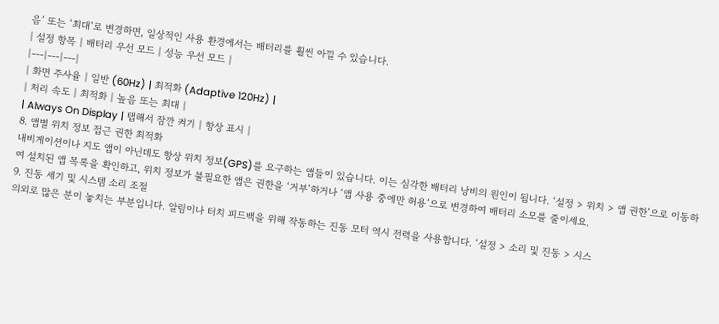음’ 또는 ‘최대’로 변경하면, 일상적인 사용 환경에서는 배터리를 훨씬 아낄 수 있습니다.
| 설정 항목 | 배터리 우선 모드 | 성능 우선 모드 |
|---|---|---|
| 화면 주사율 | 일반 (60Hz) | 최적화 (Adaptive 120Hz) |
| 처리 속도 | 최적화 | 높음 또는 최대 |
| Always On Display | 탭해서 잠깐 켜기 | 항상 표시 |
8. 앱별 위치 정보 접근 권한 최적화
내비게이션이나 지도 앱이 아닌데도 항상 위치 정보(GPS)를 요구하는 앱들이 있습니다. 이는 심각한 배터리 낭비의 원인이 됩니다. ‘설정 > 위치 > 앱 권한’으로 이동하여 설치된 앱 목록을 확인하고, 위치 정보가 불필요한 앱은 권한을 ‘거부’하거나 ‘앱 사용 중에만 허용’으로 변경하여 배터리 소모를 줄이세요.
9. 진동 세기 및 시스템 소리 조절
의외로 많은 분이 놓치는 부분입니다. 알림이나 터치 피드백을 위해 작동하는 진동 모터 역시 전력을 사용합니다. ‘설정 > 소리 및 진동 > 시스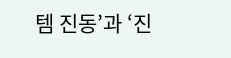템 진동’과 ‘진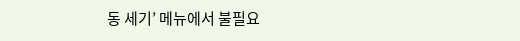동 세기’ 메뉴에서 불필요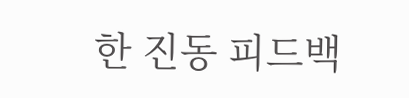한 진동 피드백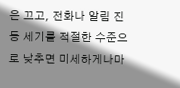은 끄고, 전화나 알림 진동 세기를 적절한 수준으로 낮추면 미세하게나마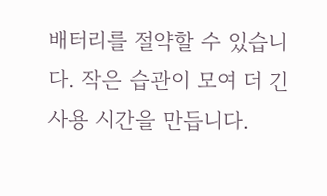배터리를 절약할 수 있습니다. 작은 습관이 모여 더 긴 사용 시간을 만듭니다.